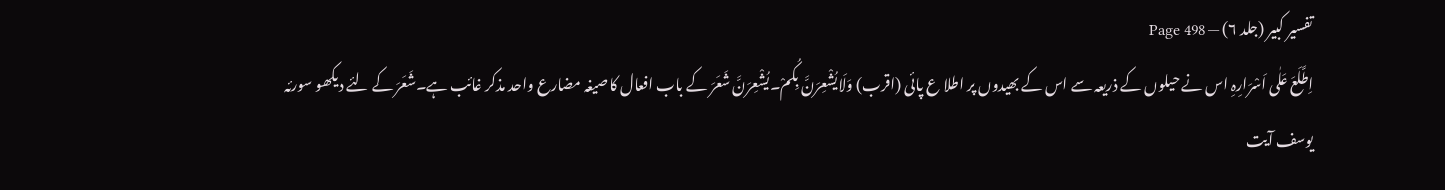تفسیر کبیر (جلد ۶) — Page 498
اِطَّلَعَ عَلٰی اَسْرَارِہِ اس نے حیلوں کے ذریعہ سے اس کے بھیدوں پر اطلا ع پائی (اقرب) وَلَایُشْعِرَنَّ بِکُمْ۔یُشْعِرَنَّ شَعَرَ کے باب افعال کاصیغہ مضارع واحد مذکر غائب ہے۔شَعَرَ کے لئے دیکھو سورئہ یوسف آیت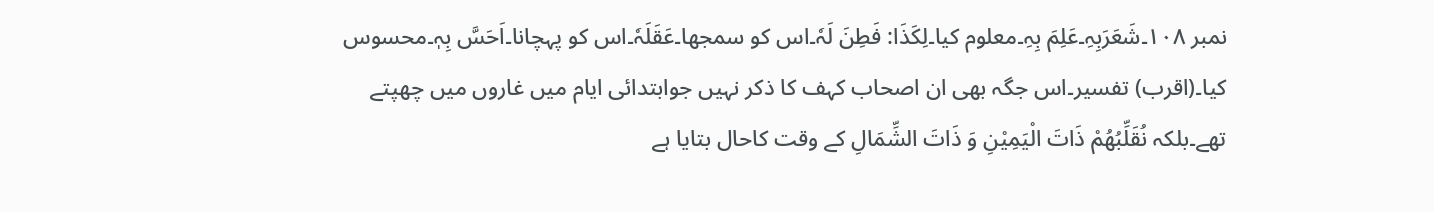نمبر ۱۰۸۔شَعَرَبِہِ۔عَلِمَ بِہِ۔معلوم کیا۔لِکَذَا: فَطِنَ لَہٗ۔اس کو سمجھا۔عَقَلَہٗ۔اس کو پہچانا۔اَحَسَّ بِہٖ۔محسوس کیا۔(اقرب) تفسیر۔اس جگہ بھی ان اصحاب کہف کا ذکر نہیں جوابتدائی ایام میں غاروں میں چھپتے تھے۔بلکہ نُقَلِّبُهُمْ ذَاتَ الْيَمِيْنِ وَ ذَاتَ الشِّمَالِ کے وقت کاحال بتایا ہے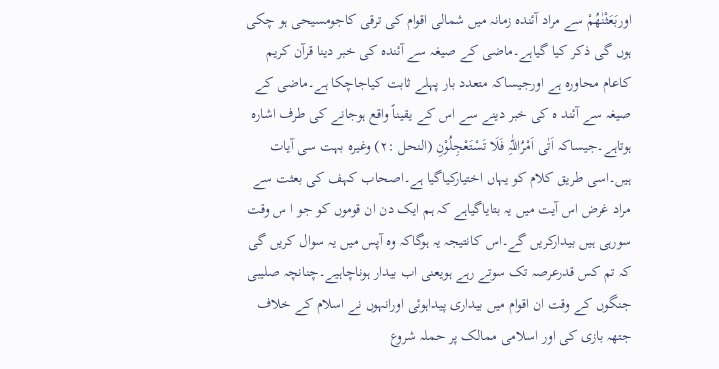اوربَعَثْنٰھُمْ سے مراد آئندہ زمانہ میں شمالی اقوام کی ترقی کاجومسیحی ہو چکی ہوں گی ذکر کیا گیاہے۔ماضی کے صیغہ سے آئندہ کی خبر دینا قرآن کریم کاعام محاورہ ہے اورجیساکہ متعدد بار پہلے ثابت کیاجاچکا ہے۔ماضی کے صیغہ سے آئند ہ کی خبر دینے سے اس کے یقیناً واقع ہوجانے کی طرف اشارہ ہوتاہے۔جیساکہ اَتٰی اَمْرُاللّٰہِ فَلَا تَسْتَعْجِلُوْنِ (النحل :۲) وغیرہ بہت سی آیات ہیں۔اسی طریق کلام کو یہاں اختیارکیاگیا ہے۔اصحاب کہف کی بعثت سے مراد غرض اس آیت میں یہ بتایاگیاہے کہ ہم ایک دن ان قوموں کو جو ا س وقت سورہی ہیں بیدارکریں گے۔اس کانتیجہ یہ ہوگاکہ وہ آپس میں یہ سوال کریں گی کہ تم کس قدرعرصہ تک سوتے رہے ہویعنی اب بیدار ہوناچاہیے۔چنانچہ صلیبی جنگوں کے وقت ان اقوام میں بیداری پیداہوئی اورانہوں نے اسلام کے خلاف جتھہ بازی کی اور اسلامی ممالک پر حملہ شروع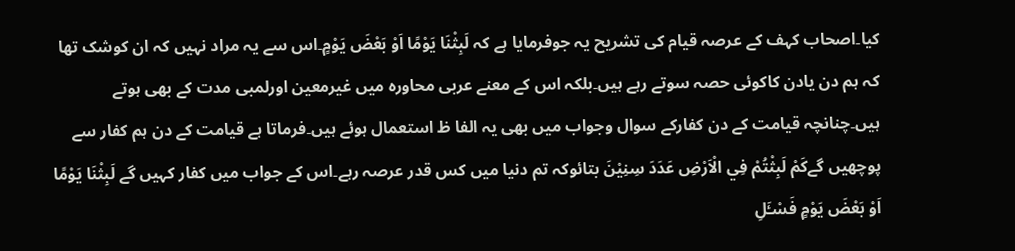کیا۔اصحاب کہف کے عرصہ قیام کی تشریح یہ جوفرمایا ہے کہ لَبِثْنَا يَوْمًا اَوْ بَعْضَ يَوْمٍ۔اس سے یہ مراد نہیں کہ ان کوشک تھا کہ ہم دن یادن کاکوئی حصہ سوتے رہے ہیں۔بلکہ اس کے معنے عربی محاورہ میں غیرمعین اورلمبی مدت کے بھی ہوتے ہیں۔چنانچہ قیامت کے دن کفارکے سوال وجواب میں بھی یہ الفا ظ استعمال ہوئے ہیں۔فرماتا ہے قیامت کے دن ہم کفار سے پوچھیں گےكَمْ لَبِثْتُمْ فِي الْاَرْضِ عَدَدَ سِنِيْنَ بتائوکہ تم دنیا میں کس قدر عرصہ رہے۔اس کے جواب میں کفار کہیں گے لَبِثْنَا يَوْمًا اَوْ بَعْضَ يَوْمٍ فَسْـَٔلِ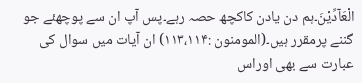الْعَآدِّيْنَ۔ہم دن یادن کاکچھ حصہ رہے۔پس آپ ان سے پوچھئے جو گننے پرمقرر ہیں۔(المومنون :۱۱۳،۱۱۴) ان آیات میں سوال کی عبارت سے بھی اوراس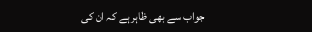جواب سے بھی ظاہر ہے کہ ان کی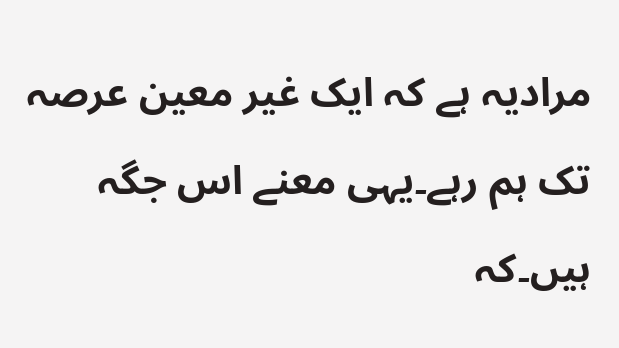مرادیہ ہے کہ ایک غیر معین عرصہ تک ہم رہے۔یہی معنے اس جگہ ہیں۔کہ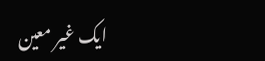ایک غیر معین